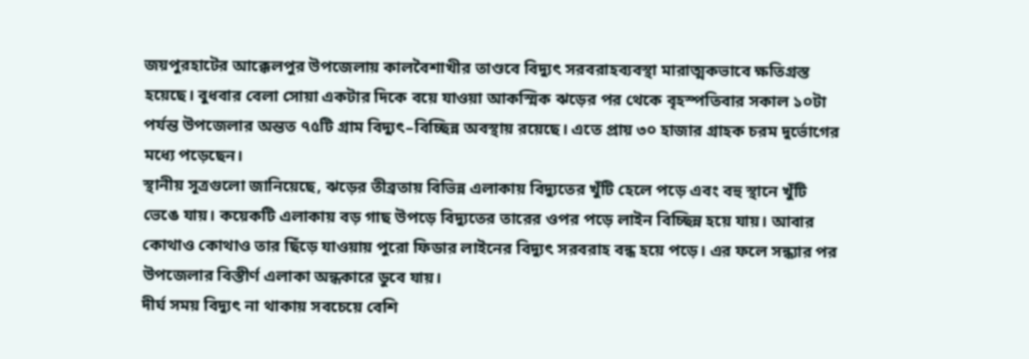জয়পুরহাটের আক্কেলপুর উপজেলায় কালবৈশাখীর তাণ্ডবে বিদ্যুৎ সরবরাহব্যবস্থা মারাত্মকভাবে ক্ষতিগ্রস্ত হয়েছে। বুধবার বেলা সোয়া একটার দিকে বয়ে যাওয়া আকস্মিক ঝড়ের পর থেকে বৃহস্পতিবার সকাল ১০টা পর্যন্ত উপজেলার অন্তত ৭৫টি গ্রাম বিদ্যুৎ–বিচ্ছিন্ন অবস্থায় রয়েছে। এতে প্রায় ৩০ হাজার গ্রাহক চরম দুর্ভোগের মধ্যে পড়েছেন।
স্থানীয় সূত্রগুলো জানিয়েছে, ঝড়ের তীব্রতায় বিভিন্ন এলাকায় বিদ্যুতের খুঁটি হেলে পড়ে এবং বহু স্থানে খুঁটি ভেঙে যায়। কয়েকটি এলাকায় বড় গাছ উপড়ে বিদ্যুতের তারের ওপর পড়ে লাইন বিচ্ছিন্ন হয়ে যায়। আবার কোথাও কোথাও তার ছিঁড়ে যাওয়ায় পুরো ফিডার লাইনের বিদ্যুৎ সরবরাহ বন্ধ হয়ে পড়ে। এর ফলে সন্ধ্যার পর উপজেলার বিস্তীর্ণ এলাকা অন্ধকারে ডুবে যায়।
দীর্ঘ সময় বিদ্যুৎ না থাকায় সবচেয়ে বেশি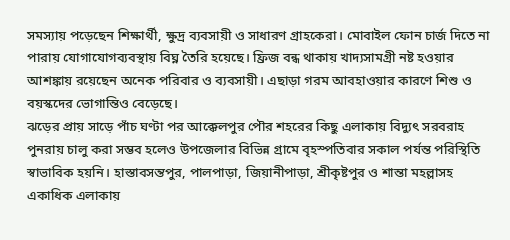সমস্যায় পড়েছেন শিক্ষার্থী, ক্ষুদ্র ব্যবসায়ী ও সাধারণ গ্রাহকেরা। মোবাইল ফোন চার্জ দিতে না পারায় যোগাযোগব্যবস্থায় বিঘ্ন তৈরি হয়েছে। ফ্রিজ বন্ধ থাকায় খাদ্যসামগ্রী নষ্ট হওয়ার আশঙ্কায় রয়েছেন অনেক পরিবার ও ব্যবসায়ী। এছাড়া গরম আবহাওয়ার কারণে শিশু ও বয়স্কদের ভোগান্তিও বেড়েছে।
ঝড়ের প্রায় সাড়ে পাঁচ ঘণ্টা পর আক্কেলপুর পৌর শহরের কিছু এলাকায় বিদ্যুৎ সরবরাহ পুনরায় চালু করা সম্ভব হলেও উপজেলার বিভিন্ন গ্রামে বৃহস্পতিবার সকাল পর্যন্ত পরিস্থিতি স্বাভাবিক হয়নি। হাস্তাবসন্তপুর, পালপাড়া, জিয়ানীপাড়া, শ্রীকৃষ্টপুর ও শান্তা মহল্লাসহ একাধিক এলাকায়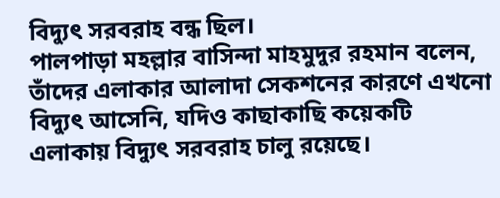বিদ্যুৎ সরবরাহ বন্ধ ছিল।
পালপাড়া মহল্লার বাসিন্দা মাহমুদুর রহমান বলেন, তাঁদের এলাকার আলাদা সেকশনের কারণে এখনো বিদ্যুৎ আসেনি, যদিও কাছাকাছি কয়েকটি এলাকায় বিদ্যুৎ সরবরাহ চালু রয়েছে।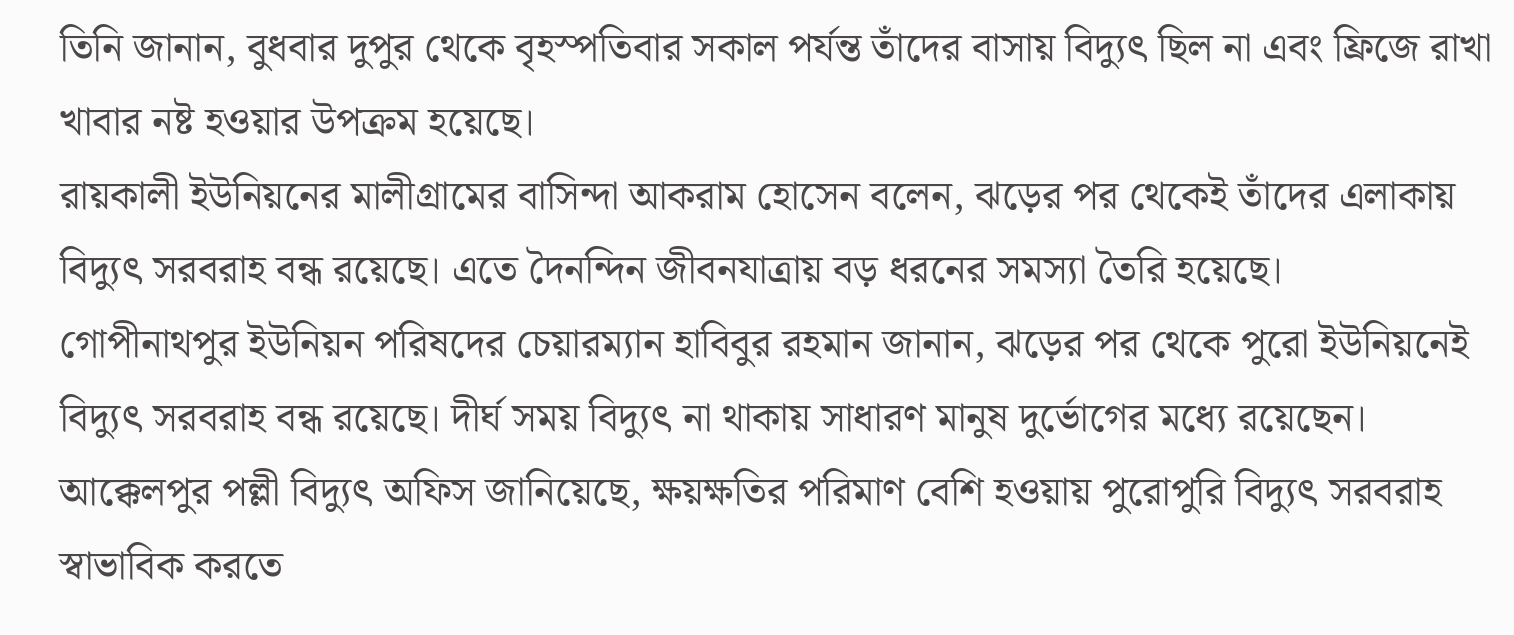তিনি জানান, বুধবার দুপুর থেকে বৃহস্পতিবার সকাল পর্যন্ত তাঁদের বাসায় বিদ্যুৎ ছিল না এবং ফ্রিজে রাখা খাবার নষ্ট হওয়ার উপক্রম হয়েছে।
রায়কালী ইউনিয়নের মালীগ্রামের বাসিন্দা আকরাম হোসেন বলেন, ঝড়ের পর থেকেই তাঁদের এলাকায় বিদ্যুৎ সরবরাহ বন্ধ রয়েছে। এতে দৈনন্দিন জীবনযাত্রায় বড় ধরনের সমস্যা তৈরি হয়েছে।
গোপীনাথপুর ইউনিয়ন পরিষদের চেয়ারম্যান হাবিবুর রহমান জানান, ঝড়ের পর থেকে পুরো ইউনিয়নেই বিদ্যুৎ সরবরাহ বন্ধ রয়েছে। দীর্ঘ সময় বিদ্যুৎ না থাকায় সাধারণ মানুষ দুর্ভোগের মধ্যে রয়েছেন।
আক্কেলপুর পল্লী বিদ্যুৎ অফিস জানিয়েছে, ক্ষয়ক্ষতির পরিমাণ বেশি হওয়ায় পুরোপুরি বিদ্যুৎ সরবরাহ স্বাভাবিক করতে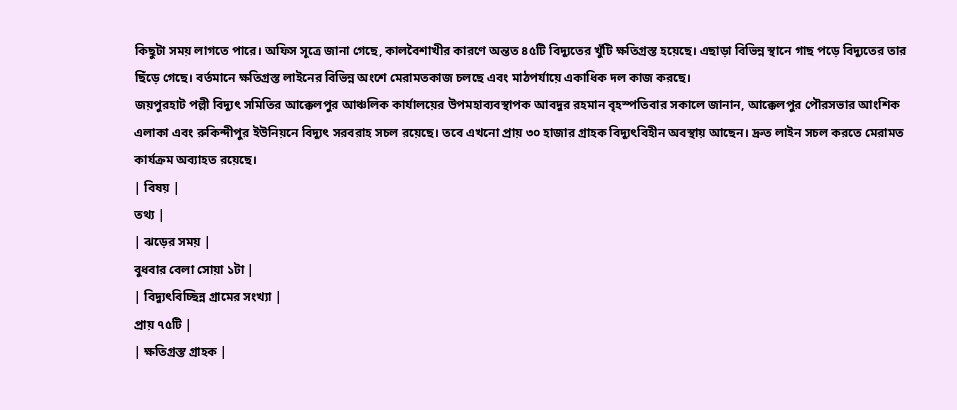কিছুটা সময় লাগতে পারে। অফিস সূত্রে জানা গেছে, কালবৈশাখীর কারণে অন্তত ৪৫টি বিদ্যুতের খুঁটি ক্ষতিগ্রস্ত হয়েছে। এছাড়া বিভিন্ন স্থানে গাছ পড়ে বিদ্যুতের তার ছিঁড়ে গেছে। বর্তমানে ক্ষতিগ্রস্ত লাইনের বিভিন্ন অংশে মেরামতকাজ চলছে এবং মাঠপর্যায়ে একাধিক দল কাজ করছে।
জয়পুরহাট পল্লী বিদ্যুৎ সমিতির আক্কেলপুর আঞ্চলিক কার্যালয়ের উপমহাব্যবস্থাপক আবদুর রহমান বৃহস্পতিবার সকালে জানান, আক্কেলপুর পৌরসভার আংশিক এলাকা এবং রুকিন্দীপুর ইউনিয়নে বিদ্যুৎ সরবরাহ সচল রয়েছে। তবে এখনো প্রায় ৩০ হাজার গ্রাহক বিদ্যুৎবিহীন অবস্থায় আছেন। দ্রুত লাইন সচল করতে মেরামত কার্যক্রম অব্যাহত রয়েছে।
| বিষয় |
তথ্য |
| ঝড়ের সময় |
বুধবার বেলা সোয়া ১টা |
| বিদ্যুৎবিচ্ছিন্ন গ্রামের সংখ্যা |
প্রায় ৭৫টি |
| ক্ষতিগ্রস্ত গ্রাহক |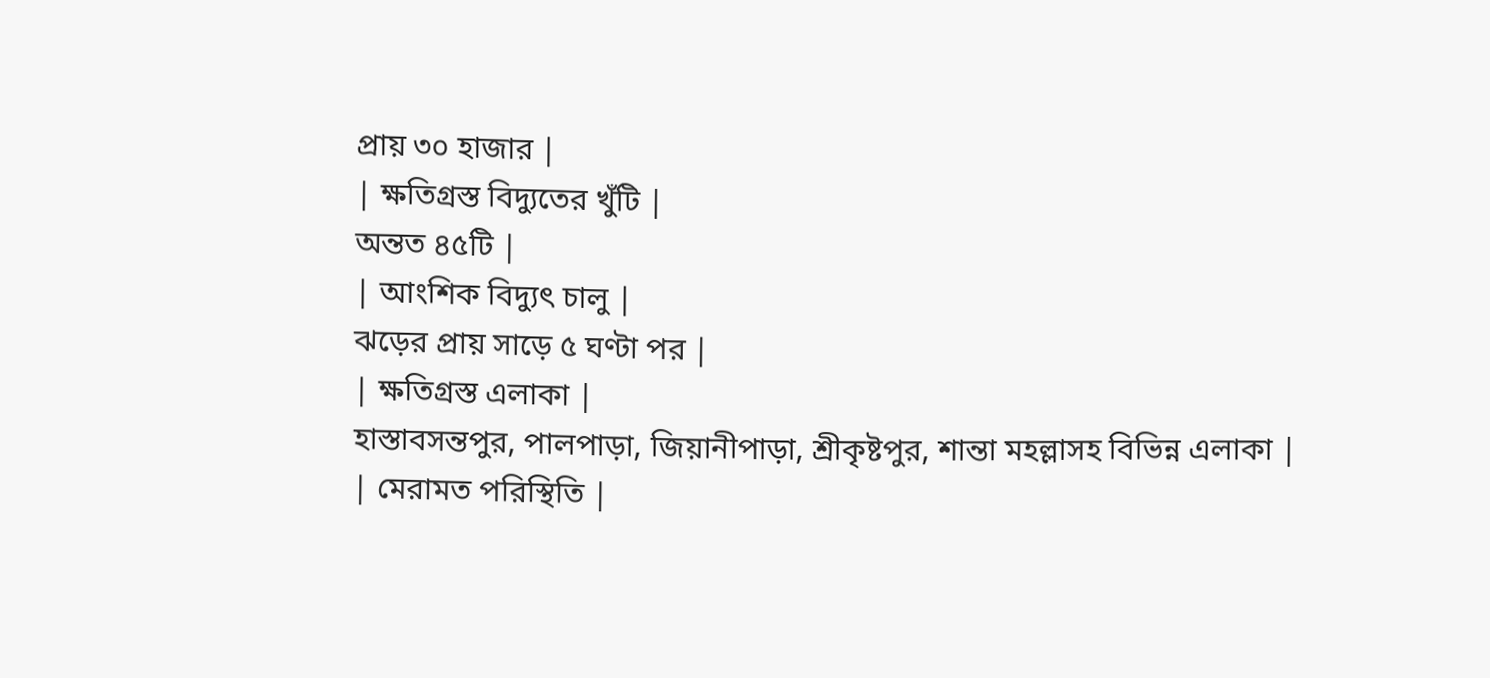প্রায় ৩০ হাজার |
| ক্ষতিগ্রস্ত বিদ্যুতের খুঁটি |
অন্তত ৪৫টি |
| আংশিক বিদ্যুৎ চালু |
ঝড়ের প্রায় সাড়ে ৫ ঘণ্টা পর |
| ক্ষতিগ্রস্ত এলাকা |
হাস্তাবসন্তপুর, পালপাড়া, জিয়ানীপাড়া, শ্রীকৃষ্টপুর, শান্তা মহল্লাসহ বিভিন্ন এলাকা |
| মেরামত পরিস্থিতি |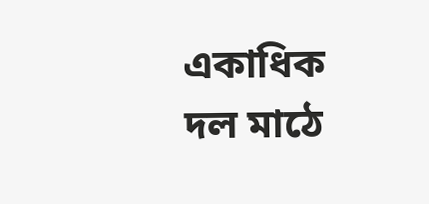একাধিক দল মাঠে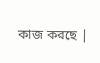কাজ করছে |